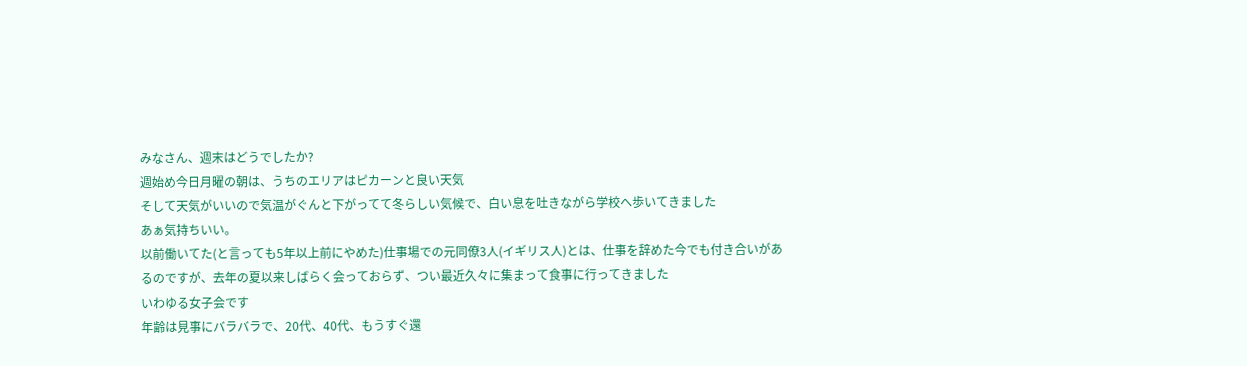みなさん、週末はどうでしたか?
週始め今日月曜の朝は、うちのエリアはピカーンと良い天気
そして天気がいいので気温がぐんと下がってて冬らしい気候で、白い息を吐きながら学校へ歩いてきました
あぁ気持ちいい。
以前働いてた(と言っても5年以上前にやめた)仕事場での元同僚3人(イギリス人)とは、仕事を辞めた今でも付き合いがあるのですが、去年の夏以来しばらく会っておらず、つい最近久々に集まって食事に行ってきました
いわゆる女子会です
年齢は見事にバラバラで、20代、40代、もうすぐ還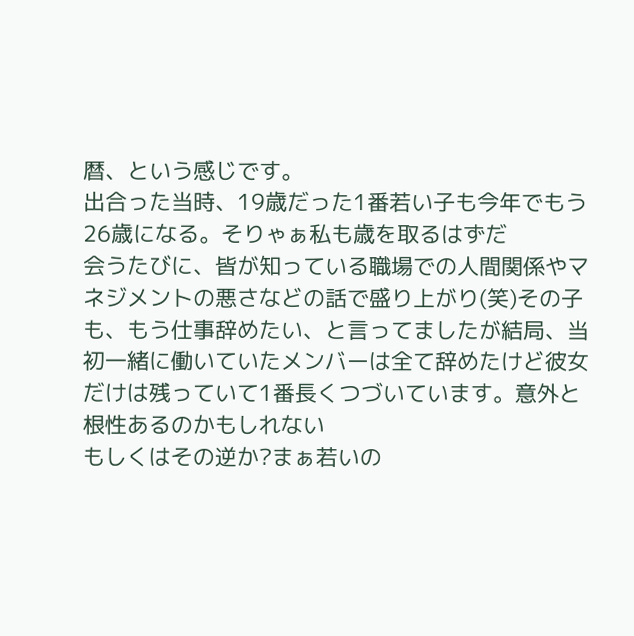暦、という感じです。
出合った当時、19歳だった1番若い子も今年でもう26歳になる。そりゃぁ私も歳を取るはずだ
会うたびに、皆が知っている職場での人間関係やマネジメントの悪さなどの話で盛り上がり(笑)その子も、もう仕事辞めたい、と言ってましたが結局、当初一緒に働いていたメンバーは全て辞めたけど彼女だけは残っていて1番長くつづいています。意外と根性あるのかもしれない
もしくはその逆か?まぁ若いの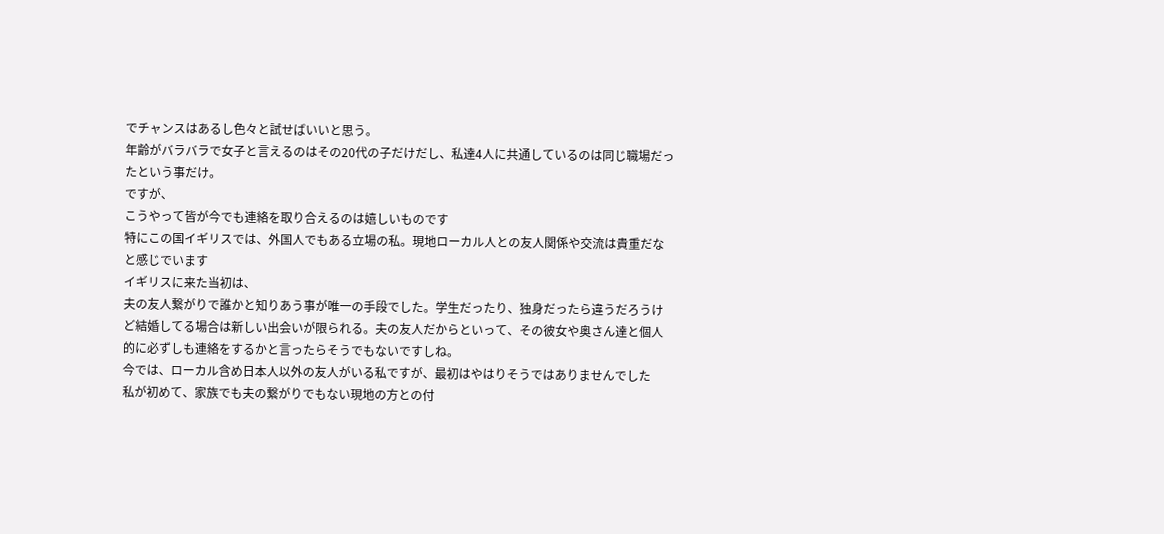でチャンスはあるし色々と試せばいいと思う。
年齢がバラバラで女子と言えるのはその20代の子だけだし、私達4人に共通しているのは同じ職場だったという事だけ。
ですが、
こうやって皆が今でも連絡を取り合えるのは嬉しいものです
特にこの国イギリスでは、外国人でもある立場の私。現地ローカル人との友人関係や交流は貴重だなと感じでいます
イギリスに来た当初は、
夫の友人繋がりで誰かと知りあう事が唯一の手段でした。学生だったり、独身だったら違うだろうけど結婚してる場合は新しい出会いが限られる。夫の友人だからといって、その彼女や奥さん達と個人的に必ずしも連絡をするかと言ったらそうでもないですしね。
今では、ローカル含め日本人以外の友人がいる私ですが、最初はやはりそうではありませんでした
私が初めて、家族でも夫の繋がりでもない現地の方との付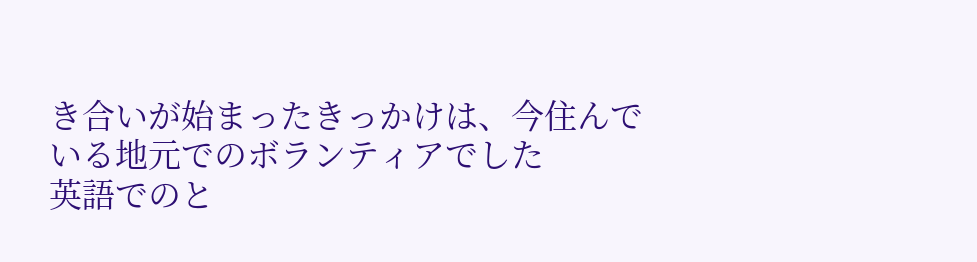き合いが始まったきっかけは、今住んでいる地元でのボランティアでした
英語でのと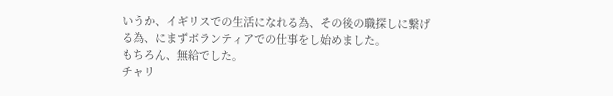いうか、イギリスでの生活になれる為、その後の職探しに繋げる為、にまずボランティアでの仕事をし始めました。
もちろん、無給でした。
チャリ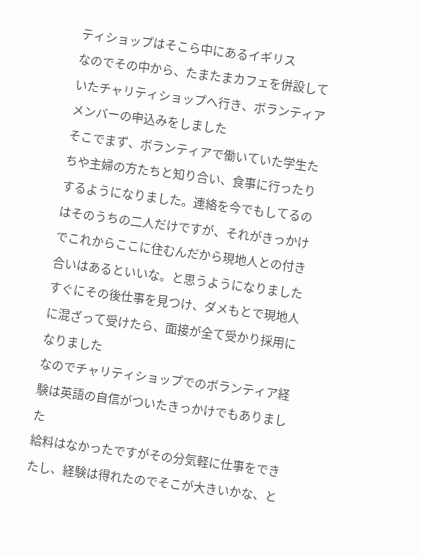ティショップはそこら中にあるイギリス
なのでその中から、たまたまカフェを併設していたチャリティショップへ行き、ボランティアメンバーの申込みをしました
そこでまず、ボランティアで働いていた学生たちや主婦の方たちと知り合い、食事に行ったりするようになりました。連絡を今でもしてるのはそのうちの二人だけですが、それがきっかけでこれからここに住むんだから現地人との付き合いはあるといいな。と思うようになりました
すぐにその後仕事を見つけ、ダメもとで現地人に混ざって受けたら、面接が全て受かり採用になりました
なのでチャリティショップでのボランティア経験は英語の自信がついたきっかけでもありました
給料はなかったですがその分気軽に仕事をできたし、経験は得れたのでそこが大きいかな、と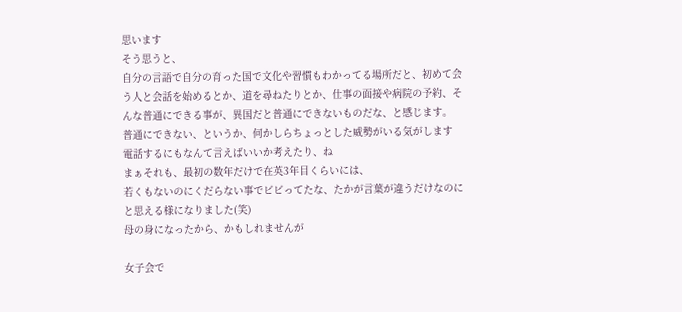思います
そう思うと、
自分の言語で自分の育った国で文化や習慣もわかってる場所だと、初めて会う人と会話を始めるとか、道を尋ねたりとか、仕事の面接や病院の予約、そんな普通にできる事が、異国だと普通にできないものだな、と感じます。
普通にできない、というか、何かしらちょっとした威勢がいる気がします
電話するにもなんて言えばいいか考えたり、ね
まぁそれも、最初の数年だけで在英3年目くらいには、
若くもないのにくだらない事でビビってたな、たかが言葉が違うだけなのに
と思える様になりました(笑)
母の身になったから、かもしれませんが

女子会で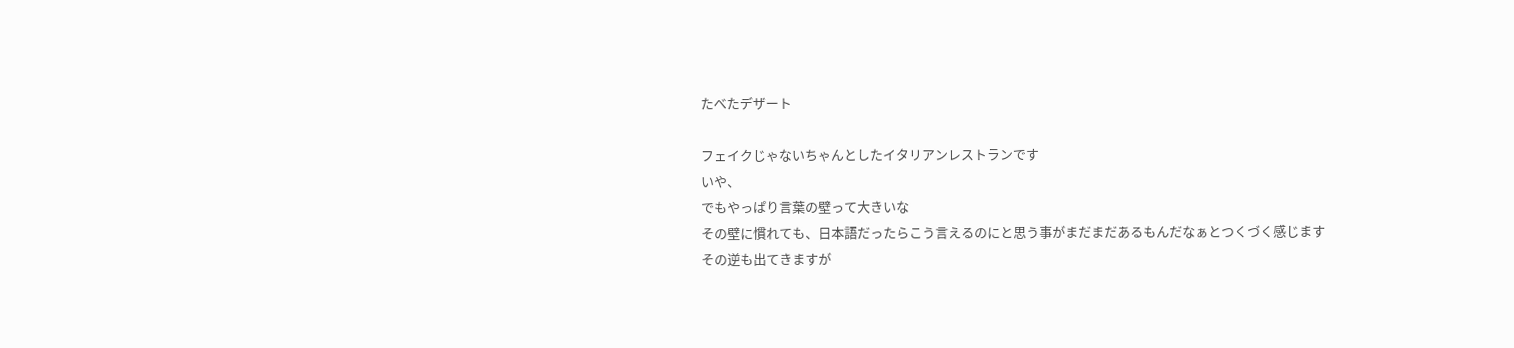たべたデザート

フェイクじゃないちゃんとしたイタリアンレストランです
いや、
でもやっぱり言葉の壁って大きいな
その壁に慣れても、日本語だったらこう言えるのにと思う事がまだまだあるもんだなぁとつくづく感じます
その逆も出てきますが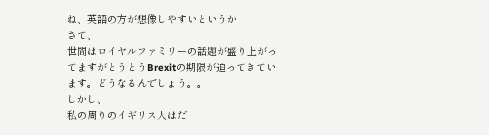ね、英語の方が想像しやすいというか
さて、
世間はロイヤルファミリーの話題が盛り上がってますがとうとうBrexitの期限が迫ってきています。どうなるんでしょう。。
しかし、
私の周りのイギリス人はだ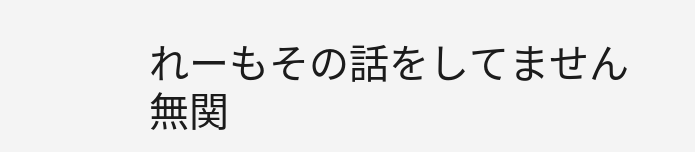れーもその話をしてません
無関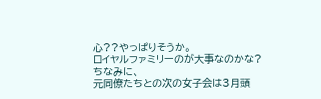心??やっぱりそうか。
ロイヤルファミリーのが大事なのかな?
ちなみに、
元同僚たちとの次の女子会は3月頭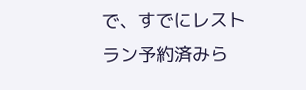で、すでにレストラン予約済みら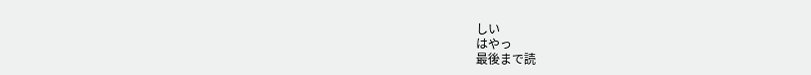しい
はやっ
最後まで読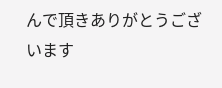んで頂きありがとうございます